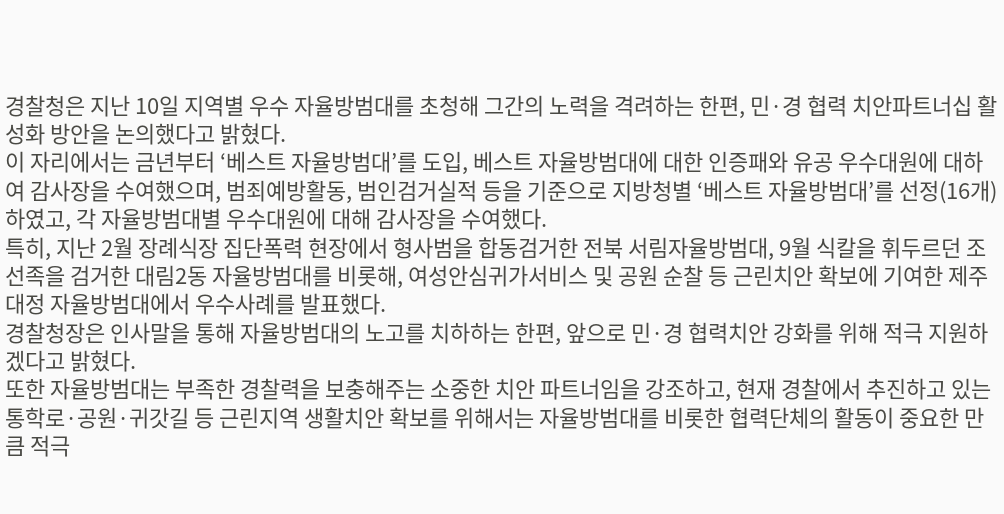경찰청은 지난 10일 지역별 우수 자율방범대를 초청해 그간의 노력을 격려하는 한편, 민·경 협력 치안파트너십 활성화 방안을 논의했다고 밝혔다.
이 자리에서는 금년부터 ‘베스트 자율방범대’를 도입, 베스트 자율방범대에 대한 인증패와 유공 우수대원에 대하여 감사장을 수여했으며, 범죄예방활동, 범인검거실적 등을 기준으로 지방청별 ‘베스트 자율방범대’를 선정(16개)하였고, 각 자율방범대별 우수대원에 대해 감사장을 수여했다.
특히, 지난 2월 장례식장 집단폭력 현장에서 형사범을 합동검거한 전북 서림자율방범대, 9월 식칼을 휘두르던 조선족을 검거한 대림2동 자율방범대를 비롯해, 여성안심귀가서비스 및 공원 순찰 등 근린치안 확보에 기여한 제주 대정 자율방범대에서 우수사례를 발표했다.
경찰청장은 인사말을 통해 자율방범대의 노고를 치하하는 한편, 앞으로 민·경 협력치안 강화를 위해 적극 지원하겠다고 밝혔다.
또한 자율방범대는 부족한 경찰력을 보충해주는 소중한 치안 파트너임을 강조하고, 현재 경찰에서 추진하고 있는 통학로·공원·귀갓길 등 근린지역 생활치안 확보를 위해서는 자율방범대를 비롯한 협력단체의 활동이 중요한 만큼 적극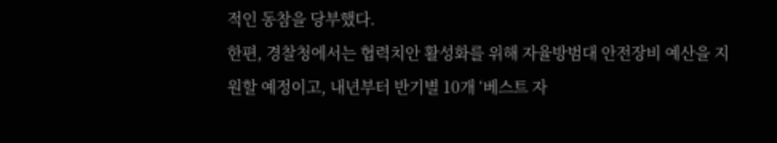적인 동참을 당부했다.
한편, 경찰청에서는 협력치안 활성화를 위해 자율방범대 안전장비 예산을 지원할 예정이고, 내년부터 반기별 10개 ‘베스트 자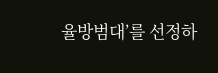율방범대’를 선정하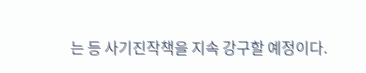는 등 사기진작책을 지속 강구할 예정이다.